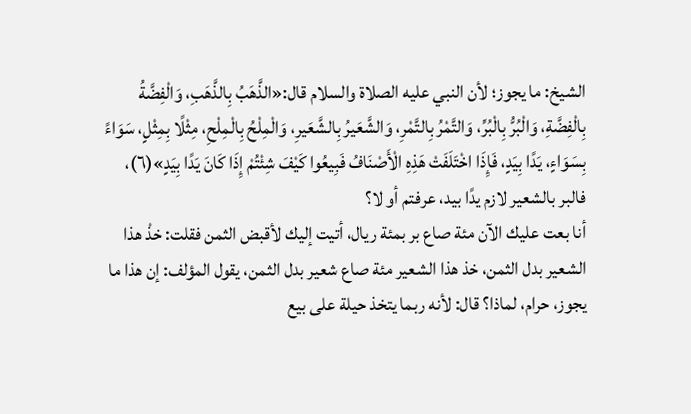الشيخ: ما يجوز؛ لأن النبي عليه الصلاة والسلام قال:«الذَّهَبُ بِالذَّهَبِ، وَالْفِضَّةُ بِالْفِضَّةِ، وَالْبُرُّ بِالْبُرِّ، وَالتَّمْرُ بِالتَّمْرِ، وَالشَّعَيرُ بِالشَّعَيرِ، وَالْمِلْحُ بِالْمِلْحِ، مِثْلًا بِمِثْلٍ، سَوَاءً بِسَوَاءٍ، يَدًا بِيَدٍ، فَإِذَا اخْتَلَفَتْ هَذِهِ الْأَصْنَافُ فَبِيعُوا كَيْفَ شِئْتُمْ إِذَا كَانَ يَدًا بِيَدٍ»(٦)، فالبر بالشعير لازم يدًا بيد، عرفتم أو لا؟
أنا بعت عليك الآن مئة صاع بر بمئة ريال، أتيت إليك لأقبض الثمن فقلت: خذْ هذا الشعير بدل الثمن، خذ هذا الشعير مئة صاع شعير بدل الثمن، يقول المؤلف: إن هذا ما يجوز، حرام، لماذا؟ قال: لأنه ربما يتخذ حيلة على بيع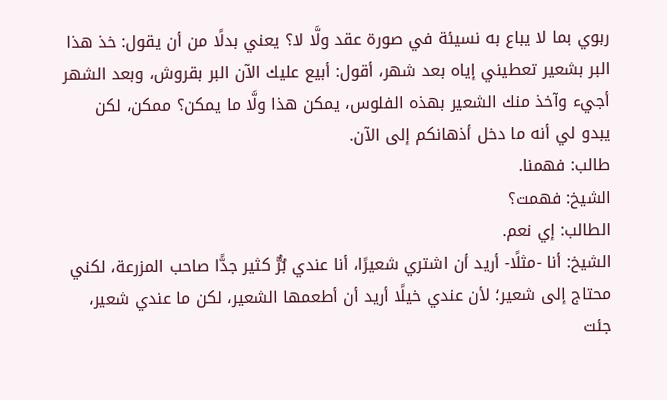ربوي بما لا يباع به نسيئة في صورة عقد ولَّا لا؟ يعني بدلًا من أن يقول: خذ هذا البر بشعير تعطيني إياه بعد شهر، أقول: أبيع عليك الآن البر بقروش، وبعد الشهر أجيء وآخذ منك الشعير بهذه الفلوس، يمكن هذا ولَّا ما يمكن؟ ممكن، لكن يبدو لي أنه ما دخل أذهانكم إلى الآن.
طالب: فهمنا.
الشيخ: فهمت؟
الطالب: إي نعم.
الشيخ: أنا -مثلًا- أريد أن اشتري شعيرًا، أنا عندي بُرٌّ كثير جدًّا صاحب المزرعة، لكني محتاج إلى شعير؛ لأن عندي خيلًا أريد أن أطعمها الشعير، لكن ما عندي شعير، جئت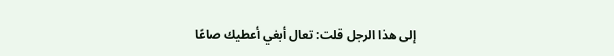إلى هذا الرجل قلت: تعال أبغي أعطيك صاعًا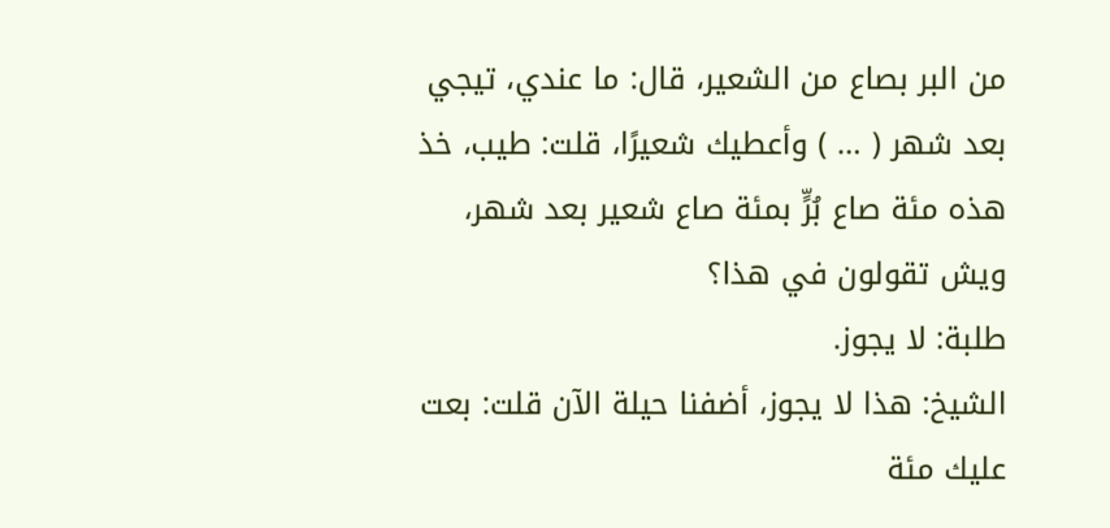من البر بصاع من الشعير، قال: ما عندي، تيجي بعد شهر ( ... ) وأعطيك شعيرًا، قلت: طيب، خذ هذه مئة صاع بُرٍّ بمئة صاع شعير بعد شهر، ويش تقولون في هذا؟
طلبة: لا يجوز.
الشيخ: هذا لا يجوز، أضفنا حيلة الآن قلت: بعت عليك مئة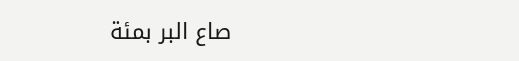صاع البر بمئة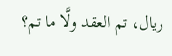ريال، تم العقد ولَّا ما تم؟